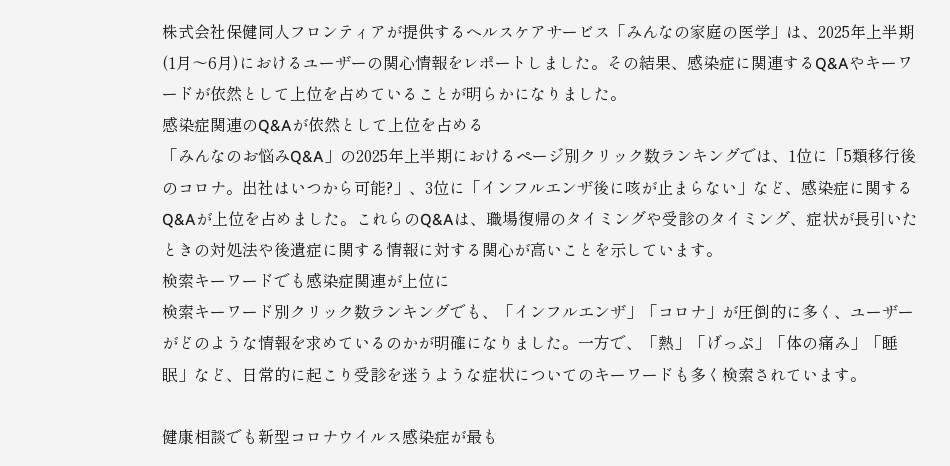株式会社保健同人フロンティアが提供するヘルスケアサービス「みんなの家庭の医学」は、2025年上半期(1月〜6月)におけるユーザーの関心情報をレポートしました。その結果、感染症に関連するQ&Aやキーワードが依然として上位を占めていることが明らかになりました。
感染症関連のQ&Aが依然として上位を占める
「みんなのお悩みQ&A」の2025年上半期におけるページ別クリック数ランキングでは、1位に「5類移行後のコロナ。出社はいつから可能?」、3位に「インフルエンザ後に咳が止まらない」など、感染症に関するQ&Aが上位を占めました。これらのQ&Aは、職場復帰のタイミングや受診のタイミング、症状が長引いたときの対処法や後遺症に関する情報に対する関心が高いことを示しています。
検索キーワードでも感染症関連が上位に
検索キーワード別クリック数ランキングでも、「インフルエンザ」「コロナ」が圧倒的に多く、ユーザーがどのような情報を求めているのかが明確になりました。一方で、「熱」「げっぷ」「体の痛み」「睡眠」など、日常的に起こり受診を迷うような症状についてのキーワードも多く検索されています。

健康相談でも新型コロナウイルス感染症が最も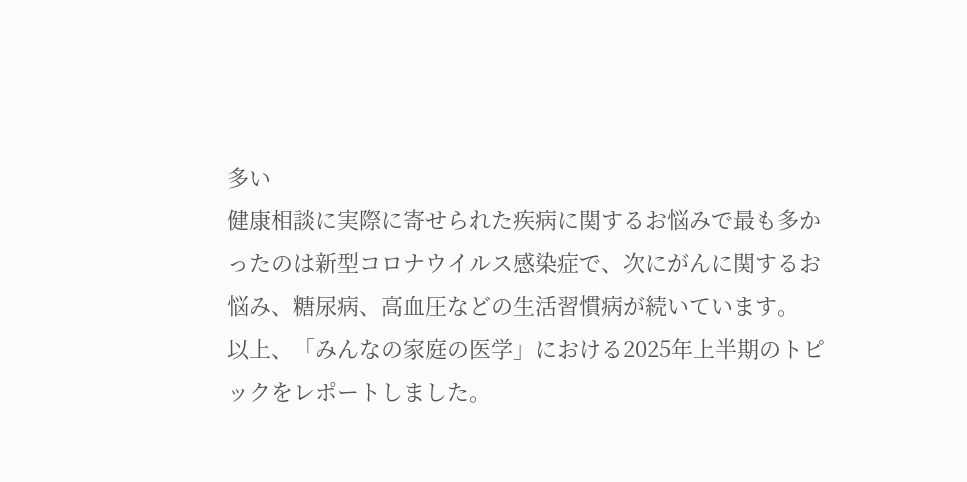多い
健康相談に実際に寄せられた疾病に関するお悩みで最も多かったのは新型コロナウイルス感染症で、次にがんに関するお悩み、糖尿病、高血圧などの生活習慣病が続いています。
以上、「みんなの家庭の医学」における2025年上半期のトピックをレポートしました。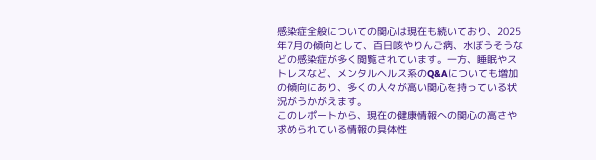感染症全般についての関心は現在も続いており、2025年7月の傾向として、百日咳やりんご病、水ぼうそうなどの感染症が多く閲覧されています。一方、睡眠やストレスなど、メンタルヘルス系のQ&Aについても増加の傾向にあり、多くの人々が高い関心を持っている状況がうかがえます。
このレポートから、現在の健康情報への関心の高さや求められている情報の具体性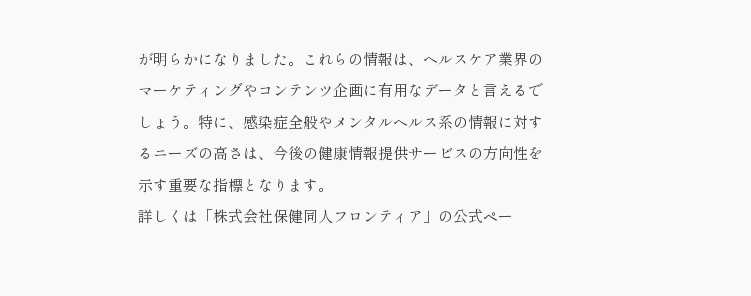が明らかになりました。これらの情報は、ヘルスケア業界のマーケティングやコンテンツ企画に有用なデータと言えるでしょう。特に、感染症全般やメンタルヘルス系の情報に対するニーズの高さは、今後の健康情報提供サービスの方向性を示す重要な指標となります。
詳しくは「株式会社保健同人フロンティア」の公式ペー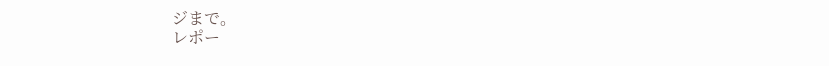ジまで。
レポー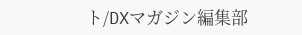ト/DXマガジン編集部